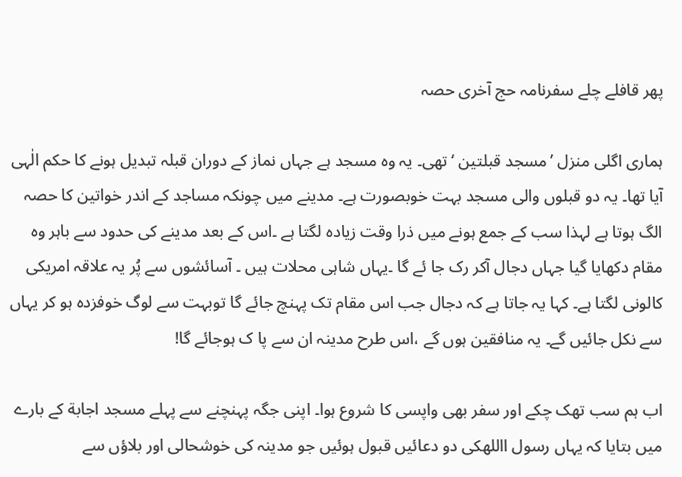پھر قافلے چلے سفرنامہ حج آخری حصہ

ہماری اگلی منزل ’مسجد قبلتین ‘ تھی۔ یہ وہ مسجد ہے جہاں نماز کے دوران قبلہ تبدیل ہونے کا حکم الٰہی آیا تھا۔ یہ دو قبلوں والی مسجد بہت خوبصورت ہے۔ مدینے میں چونکہ مساجد کے اندر خواتین کا حصہ الگ ہوتا ہے لہذا سب کے جمع ہونے میں ذرا وقت زیادہ لگتا ہے ۔اس کے بعد مدینے کی حدود سے باہر وہ مقام دکھایا گیا جہاں دجال آکر رک جا ئے گا ۔یہاں شاہی محلات ہیں ۔ آسائشوں سے پُر یہ علاقہ امریکی کالونی لگتا ہے۔ کہا یہ جاتا ہے کہ دجال جب اس مقام تک پہنچ جائے گا توبہت سے لوگ خوفزدہ ہو کر یہاں سے نکل جائیں گے۔ یہ منافقین ہوں گے ،اس طرح مدینہ ان سے پا ک ہوجائے گا!

اب ہم سب تھک چکے اور سفر بھی واپسی کا شروع ہوا۔ اپنی جگہ پہنچنے سے پہلے مسجد اجابة کے بارے میں بتایا کہ یہاں رسول االلهکی دو دعائیں قبول ہوئیں جو مدینہ کی خوشحالی اور بلاؤں سے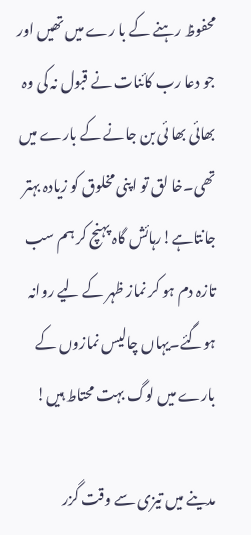محفوظ رہنے کے با رے میں تھیں اور جو دعا رب کائنات نے قبول نہ کی وہ بھائی بھا ئی بن جانے کے بارے میں تھی۔خا لق تو اپنی مخلوق کو زیادہ بہتر جانتاہے!رہائش گاہ پہنچ کر ہم سب تازہ دم ہو کر نماز ظہر کے لیے روانہ ہوگئے۔یہاں چالیس نمازوں کے بارے میں لوگ بہت محتاط ہیں!

مدینے میں تیزی سے وقت گزر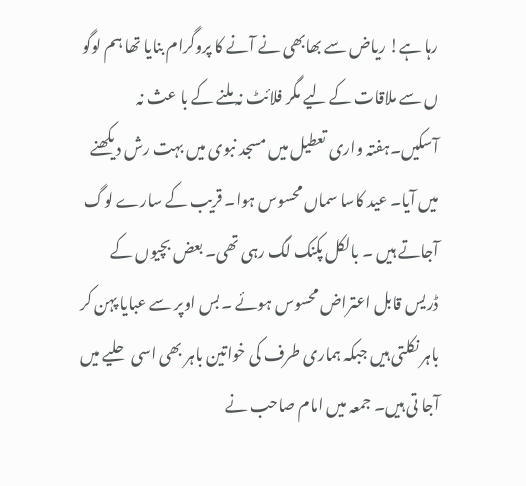رہا ہے! ریاض سے بھابھی نے آنے کا پروگرام بنایا تھا ہم لوگو ں سے ملاقات کے لیے مگر فلائٹ نہ ملنے کے با عث نہ آسکیں۔ہفتہ واری تعطیل میں مسجد نبوی میں بہت رش دیکھنے میں آیا۔ عید کاسا سماں محسوس ہوا۔ قریب کے سارے لوگ آجاتے ہیں ۔ بالکل پکنک لگ رہی تھی۔ بعض بچیوں کے ڈریس قابل اعتراض محسوس ہوئے ۔بس اوپر سے عبایا پہن کر باہر نکلتی ہیں جبکہ ہماری طرف کی خواتین باہر بھی اسی حلیے میں آجا تی ہیں۔ جمعہ میں امام صاحب نے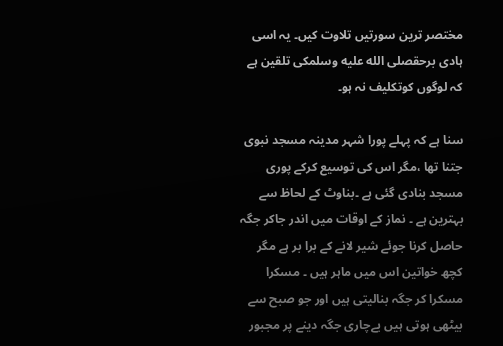مختصر ترین سورتیں تلاوت کیں۔ یہ اسی ہادی برحقصلى الله عليه وسلمکی تلقین ہے کہ لوگوں کوتکلیف نہ ہو۔

سنا ہے کہ پہلے پورا شہر مدینہ مسجد نبوی جتنا تھا ،مگر اس کی توسیع کرکے پوری مسجد بنادی گئی ہے ۔بناوٹ کے لحاظ سے بہترین ہے ۔ نماز کے اوقات میں اندر جاکر جگہ حاصل کرنا جوئے شیر لانے کے برا بر ہے مگر کچھ خواتین اس میں ماہر ہیں ۔ مسکرا مسکرا کر جگہ بنالیتی ہیں اور جو صبح سے بیٹھی ہوتی ہیں بےچاری جگہ دینے پر مجبور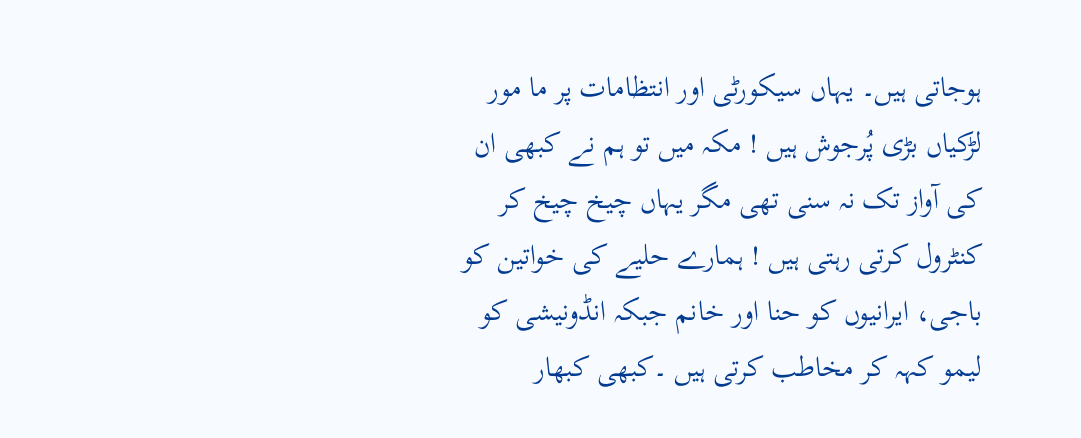ہوجاتی ہیں۔ یہاں سیکورٹی اور انتظامات پر ما مور لڑکیاں بڑی پُرجوش ہیں ! مکہ میں تو ہم نے کبھی ان کی آواز تک نہ سنی تھی مگر یہاں چیخ چیخ کر کنٹرول کرتی رہتی ہیں ! ہمارے حلیے کی خواتین کو باجی، ایرانیوں کو حنا اور خانم جبکہ انڈونیشی کو لیمو کہہ کر مخاطب کرتی ہیں ۔کبھی کبھار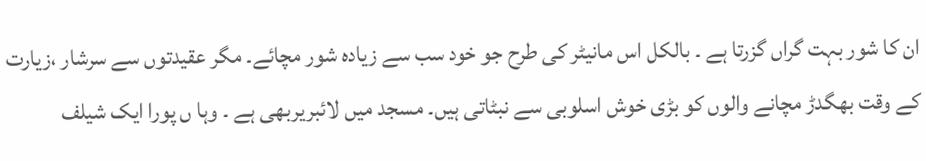ان کا شور بہت گراں گزرتا ہے ۔ بالکل اس مانیٹر کی طرح جو خود سب سے زیادہ شور مچائے۔ مگر عقیدتوں سے سرشار ،زیارت کے وقت بھگدڑ مچانے والوں کو بڑی خوش اسلوبی سے نبٹاتی ہیں۔ مسجد میں لائبریربھی ہے ۔ وہا ں پورا ایک شیلف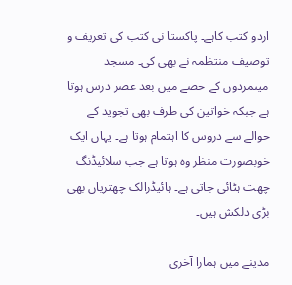اردو کتب کاہے۔ پاکستا نی کتب کی تعریف و توصیف منتظمہ نے بھی کی۔ مسجد میںمردوں کے حصے میں بعد عصر درس ہوتا ہے جبکہ خواتین کی طرف بھی تجوید کے حوالے سے دروس کا اہتمام ہوتا ہے۔ یہاں ایک خوبصورت منظر وہ ہوتا ہے جب سلائیڈنگ چھت ہٹائی جاتی ہے۔ ہائیڈرالک چھتریاں بھی بڑی دلکش ہیں۔

مدینے میں ہمارا آخری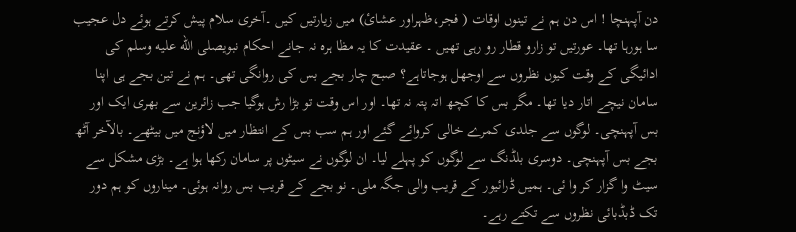دن آپہنچا ! اس دن ہم نے تینوں اوقات ( فجر،ظہراور عشائ) میں زیارتیں کیں ۔آخری سلام پیش کرتے ہوئے دل عجیب سا ہورہا تھا۔ عورتیں تو زارو قطار رو رہی تھیں ۔ عقیدت کا یہ مظا ہرہ نہ جانے احکام نبویصلى الله عليه وسلم کی ادائیگی کے وقت کیوں نظروں سے اوجھل ہوجاتاہے؟ صبح چار بجے بس کی روانگی تھی۔ ہم نے تین بجے ہی اپنا سامان نیچے اتار دیا تھا۔ مگر بس کا کچھ اتہ پتہ نہ تھا۔ اور اس وقت تو بڑا رش ہوگیا جب زائرین سے بھری ایک اور بس آپہنچی۔ لوگوں سے جلدی کمرے خالی کروائے گئے اور ہم سب بس کے انتظار میں لاؤنج میں بیٹھے۔ بالآخر آٹھ بجے بس آپہنچی۔ دوسری بلڈنگ سے لوگوں کو پہلے لیا۔ ان لوگوں نے سیٹوں پر سامان رکھا ہوا ہے۔ بڑی مشکل سے سیٹ وا گزار کر وا ئی۔ ہمیں ڈرائیور کے قریب والی جگہ ملی۔ نو بجے کے قریب بس روانہ ہوئی۔ میناروں کو ہم دور تک ڈبڈبائی نظروں سے تکتے رہے۔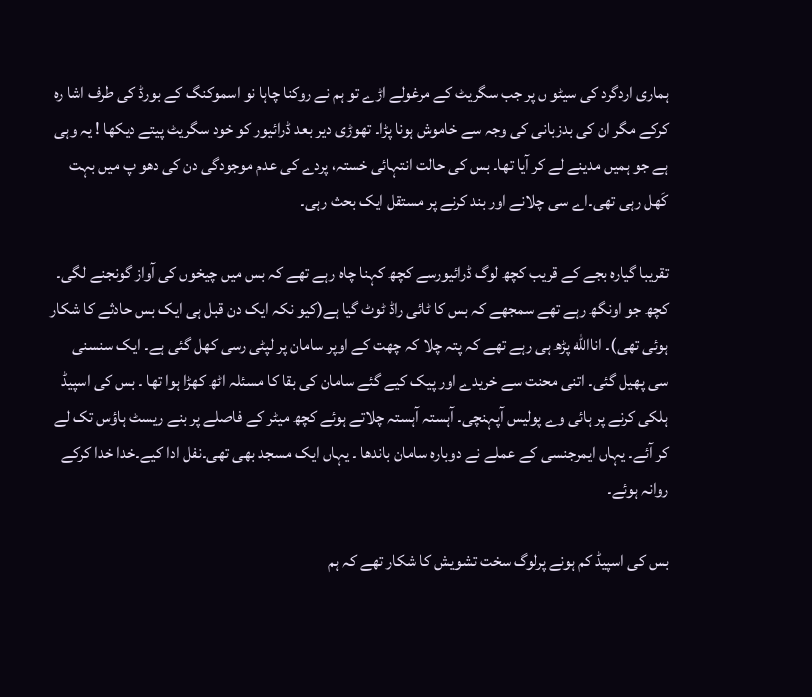ہماری اردگرد کی سیٹو ں پر جب سگریٹ کے مرغولے اڑے تو ہم نے روکنا چاہا نو اسموکنگ کے بورڈ کی طرف اشا رہ کرکے مگر ان کی بدزبانی کی وجہ سے خاموش ہونا پڑا۔ تھوڑی دیر بعد ڈرائیور کو خود سگریٹ پیتے دیکھا ! یہ وہی ہے جو ہمیں مدینے لے کر آیا تھا۔ بس کی حالت انتہائی خستہ، پردے کی عدم موجودگی دن کی دھو پ میں بہت کَھل رہی تھی۔اے سی چلانے اور بند کرنے پر مستقل ایک بحث رہی۔

تقریبا گیارہ بجے کے قریب کچھ لوگ ڈرائیورسے کچھ کہنا چاہ رہے تھے کہ بس میں چیخوں کی آواز گونجنے لگی۔ کچھ جو اونگھ رہے تھے سمجھے کہ بس کا ٹائی راڈ ٹوٹ گیا ہے(کیو نکہ ایک دن قبل ہی ایک بس حادثے کا شکار ہوئی تھی)۔ اناالله پڑھ ہی رہے تھے کہ پتہ چلا کہ چھت کے اوپر سامان پر لپٹی رسی کھل گئی ہے۔ ایک سنسنی سی پھیل گئی۔ اتنی محنت سے خریدے اور پیک کیے گئے سامان کی بقا کا مسئلہ اٹھ کھڑا ہوا تھا ۔ بس کی اسپیڈ ہلکی کرنے پر ہائی وے پولیس آپہنچی۔ آہستہ آہستہ چلاتے ہوئے کچھ میٹر کے فاصلے پر بنے ریسٹ ہاؤس تک لے کر آئے۔ یہاں ایمرجنسی کے عملے نے دوبارہ سامان باندھا ۔ یہاں ایک مسجد بھی تھی۔نفل ادا کیے۔خدا خدا کرکے روانہ ہوئے۔

بس کی اسپیڈ کم ہونے پرلوگ سخت تشویش کا شکار تھے کہ ہم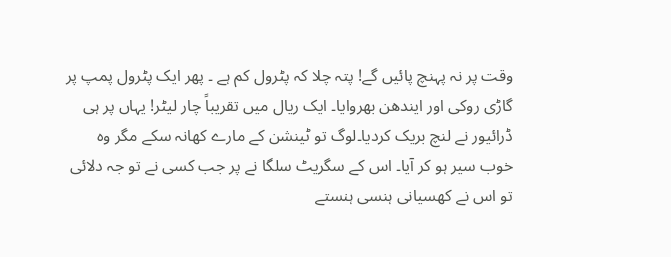وقت پر نہ پہنچ پائیں گے! پتہ چلا کہ پٹرول کم ہے ۔ پھر ایک پٹرول پمپ پر گاڑی روکی اور ایندھن بھروایا۔ ایک ریال میں تقریباً چار لیٹر! یہاں پر ہی ڈرائیور نے لنچ بریک کردیا۔لوگ تو ٹینشن کے مارے کھانہ سکے مگر وہ خوب سیر ہو کر آیا۔ اس کے سگریٹ سلگا نے پر جب کسی نے تو جہ دلائی تو اس نے کھسیانی ہنسی ہنستے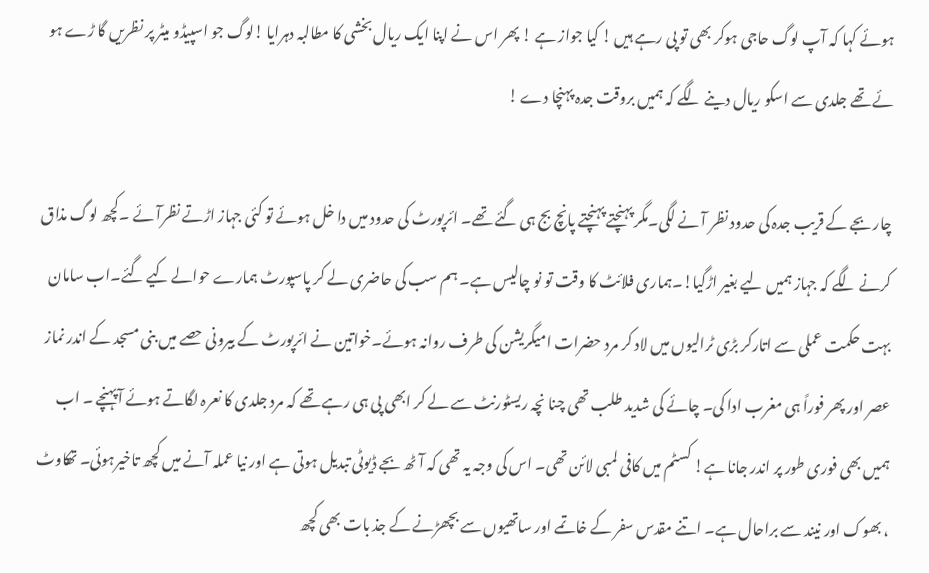ہوئے کہا کہ آپ لوگ حاجی ہوکر بھی تو پی رہے ہیں ! کیا جواز ہے ! پھر اس نے اپنا ایک ریال بخشی کا مطالبہ دہرایا !لوگ جو اسپیڈو میٹر پر نظریں گا ڑے ہو ئے تھے جلدی سے اسکو ریال دینے لگے کہ ہمیں بروقت جدہ پہنچا دے !

چار بجے کے قریب جدہ کی حدود نظر آ نے لگی۔مگر پہنچتے پہنچتے پانچ بج ہی گئے تھے۔ ائرپورٹ کی حدود میں دا خل ہوئے تو کئی جہاز اڑتے نظرآئے ۔کچھ لوگ مذاق کرنے لگے کہ جہاز ہمیں لیے بغیر اڑگیا!۔ہماری فلائٹ کا وقت تو نو چالیس ہے۔ ہم سب کی حاضری لے کر پاسپورٹ ہمارے حوالے کیے گئے۔اب سامان بہت حکمت عملی سے اتارکر بڑی ٹرالیوں میں لاد کر مرد حضرات امیگریشن کی طرف روانہ ہوئے۔خواتین نے ائرپورٹ کے بیرونی حصے میں بنی مسجد کے اندر نماز عصر اور پھر فوراً ہی مغرب ادا کی۔ چائے کی شدید طلب تھی چنا نچہ ریسٹورنٹ سے لے کر ابھی پی ہی رہے تھے کہ مرد جلدی کا نعرہ لگاتے ہوئے آپہنچے ۔ اب ہمیں بھی فوری طور پر اندر جانا ہے! کسٹم میں کافی لمبی لائن تھی۔ اس کی وجہ یہ تھی کہ آٹھ بجے ڈیوٹی تبدیل ہوتی ہے اور نیا عملہ آنے میں کچھ تاخیرہوئی۔ تھکاوٹ ، بھوک اور نیند سے براحال ہے۔ اتنے مقدس سفر کے خاتمے اور ساتھیوں سے بچھڑنے کے جذ بات بھی کچھ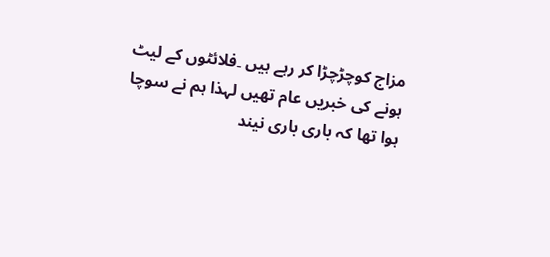مزاج کوچڑچڑا کر رہے ہیں ۔فلائٹوں کے لیٹ ہونے کی خبریں عام تھیں لہذا ہم نے سوچا ہوا تھا کہ باری باری نیند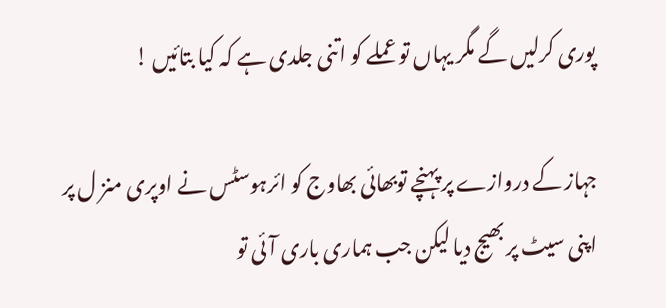پوری کرلیں گے مگر یہاں تو عملے کو اتنی جلدی ہے کہ کیا بتائیں !

جہاز کے دروازے پر پہنچے توبھائی بھاوج کو ائرہوسٹس نے اوپری منز ل پر اپنی سیٹ پر بھیج دیا لیکن جب ہماری باری آئی تو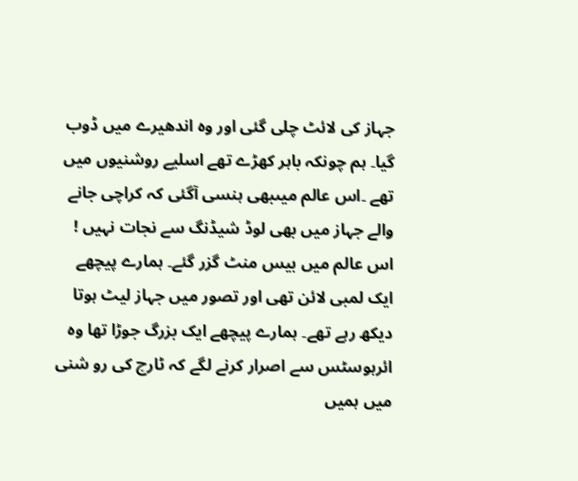جہاز کی لائٹ چلی گئی اور وہ اندھیرے میں ڈوب گیا۔ ہم چونکہ باہر کھڑے تھے اسلیے روشنیوں میں تھے ۔اس عالم میںبھی ہنسی آگئی کہ کراچی جانے والے جہاز میں بھی لوڈ شیڈنگ سے نجات نہیں ! اس عالم میں بیس منٹ گزر گئے۔ ہمارے پیچھے ایک لمبی لائن تھی اور تصور میں جہاز لیٹ ہوتا دیکھ رہے تھے۔ ہمارے پیچھے ایک بزرگ جوڑا تھا وہ ائرہوسٹس سے اصرار کرنے لگے کہ ٹارچ کی رو شنی میں ہمیں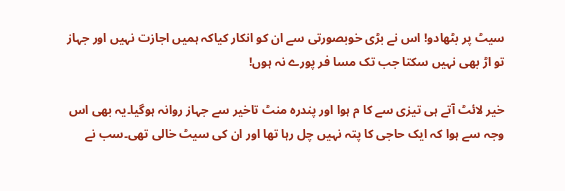سیٹ پر بٹھادو! اس نے بڑی خوبصورتی سے ان کو انکار کیاکہ ہمیں اجازت نہیں اور جہاز تو اڑ بھی نہیں سکتا جب تک مسا فر پورے نہ ہوں!

خیر لائٹ آتے ہی تیزی سے کا م ہوا اور پندرہ منٹ تاخیر سے جہاز روانہ ہوگیا۔یہ بھی اس وجہ سے ہوا کہ ایک حاجی کا پتہ نہیں چل رہا تھا اور ان کی سیٹ خالی تھی۔سب نے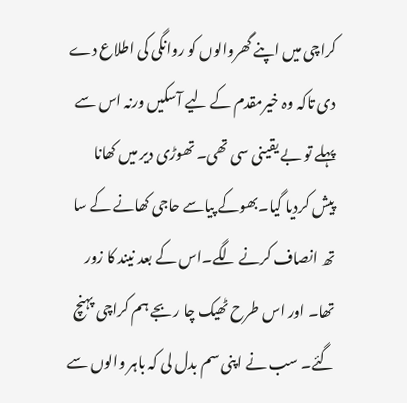کراچی میں اپنے گھروالوں کو روانگی کی اطلاع دے دی تاکہ وہ خیرمقدم کے لیے آسکیں ورنہ اس سے پہلے تو بے یقینی سی تھی۔ تھوڑی دیر میں کھانا پیش کردیا گیا۔بھوکے پیاسے حاجی کھانے کے سا تھ انصاف کرنے لگے۔اس کے بعد نیند کا زور تھا۔ اور اس طرح ٹھیک چا ر بجے ہم کراچی پہنچ گئے۔ سب نے اپنی سم بدل لی کہ باہر والوں سے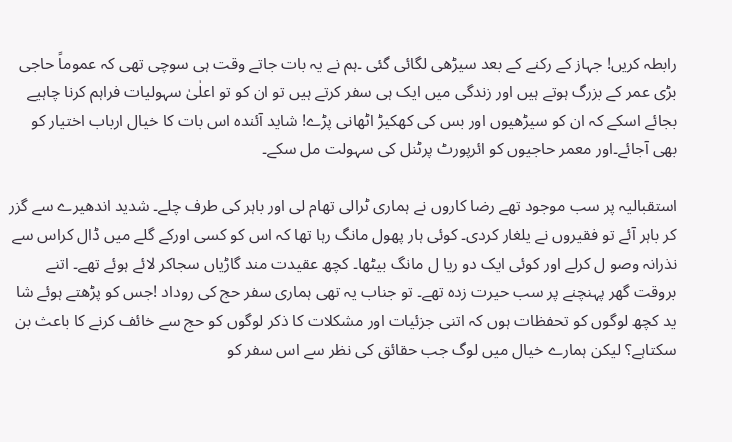رابطہ کریں! جہاز کے رکنے کے بعد سیڑھی لگائی گئی ۔ہم نے یہ بات جاتے وقت ہی سوچی تھی کہ عموماً حاجی بڑی عمر کے بزرگ ہوتے ہیں اور زندگی میں ایک ہی سفر کرتے ہیں تو ان کو تو اعلٰیٰ سہولیات فراہم کرنا چاہیے بجائے اسکے کہ ان کو سیڑھیوں اور بس کی کھکیڑ اٹھانی پڑے! شاید آئندہ اس بات کا خیال ارباب اختیار کو بھی آجائے۔اور معمر حاجیوں کو ائرپورٹ پرٹنل کی سہولت مل سکے۔

استقبالیہ پر سب موجود تھے رضا کاروں نے ہماری ٹرالی تھام لی اور باہر کی طرف چلے۔ شدید اندھیرے سے گزر کر باہر آئے تو فقیروں نے یلغار کردی۔ کوئی ہار پھول مانگ رہا تھا کہ اس کو کسی اورکے گلے میں ڈال کراس سے نذرانہ وصو ل کرلے اور کوئی ایک دو ریا ل مانگ بیٹھا۔ کچھ عقیدت مند گاڑیاں سجاکر لائے ہوئے تھے۔ اتنے بروقت گھر پہنچنے پر سب حیرت زدہ تھے۔ تو جناب یہ تھی ہماری سفر حج کی روداد !جس کو پڑھتے ہوئے شا ید کچھ لوگوں کو تحفظات ہوں کہ اتنی جزئیات اور مشکلات کا ذکر لوگوں کو حج سے خائف کرنے کا باعث بن سکتاہے؟ لیکن ہمارے خیال میں لوگ جب حقائق کی نظر سے اس سفر کو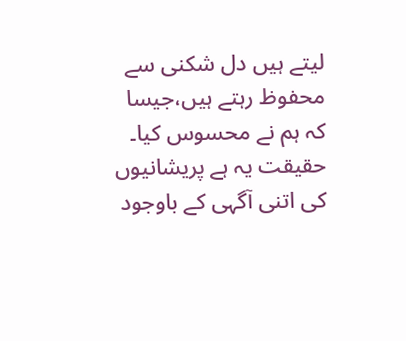لیتے ہیں دل شکنی سے محفوظ رہتے ہیں،جیسا کہ ہم نے محسوس کیا۔ حقیقت یہ ہے پریشانیوں کی اتنی آگہی کے باوجود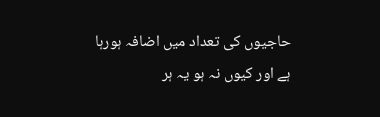حاجیوں کی تعداد میں اضافہ ہورہا ہے اور کیوں نہ ہو یہ ہر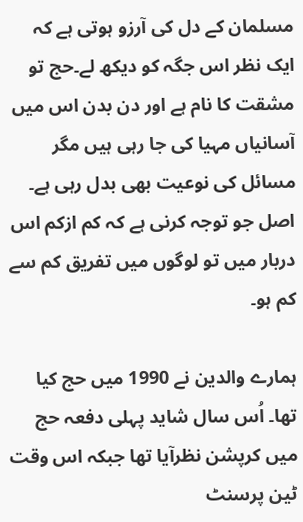مسلمان کے دل کی آرزو ہوتی ہے کہ ایک نظر اس جگہ کو دیکھ لے۔حج تو مشقت کا نام ہے اور دن بدن اس میں آسانیاں مہیا کی جا رہی ہیں مگر مسائل کی نوعیت بھی بدل رہی ہے۔ اصل جو توجہ کرنی ہے کہ کم ازکم اس دربار میں تو لوگوں میں تفریق کم سے کم ہو۔

ہمارے والدین نے 1990 میں حج کیا تھا۔ اُس سال شاید پہلی دفعہ حج میں کرپشن نظرآیا تھا جبکہ اس وقت ٹین پرسنٹ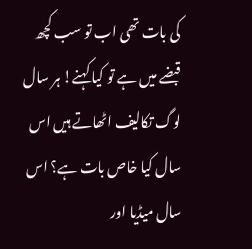کی بات تھی اب تو سب کچھ قبضے میں ہے تو کیا کہنے! ہر سال لوگ تکالیف اٹھاتے ہیں اس سال کیا خاص بات ہے؟ اس سال میڈیا اور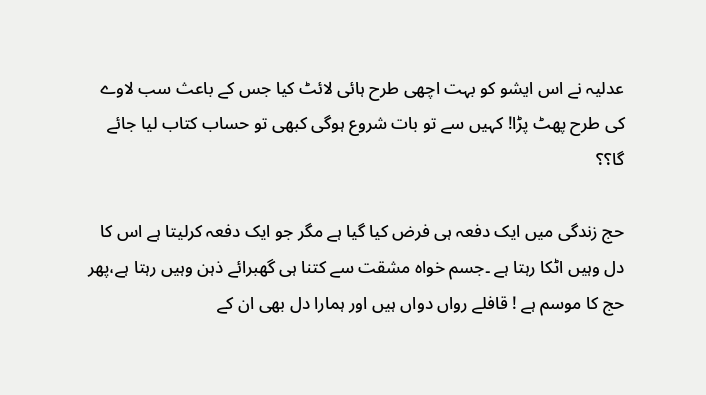عدلیہ نے اس ایشو کو بہت اچھی طرح ہائی لائٹ کیا جس کے باعث سب لاوے کی طرح پھٹ پڑا! کہیں سے تو بات شروع ہوگی کبھی تو حساب کتاب لیا جائے گا؟؟

حج زندگی میں ایک دفعہ ہی فرض کیا گیا ہے مگر جو ایک دفعہ کرلیتا ہے اس کا دل وہیں اٹکا رہتا ہے ۔جسم خواہ مشقت سے کتنا ہی گھبرائے ذہن وہیں رہتا ہے،پھر حج کا موسم ہے ! قافلے رواں دواں ہیں اور ہمارا دل بھی ان کے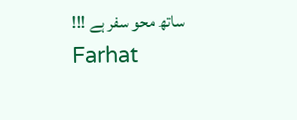ساتھ محو سفر ہے !!!
Farhat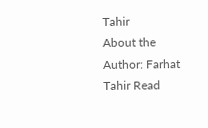Tahir
About the Author: Farhat Tahir Read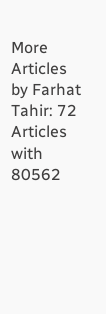More Articles by Farhat Tahir: 72 Articles with 80562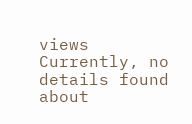views Currently, no details found about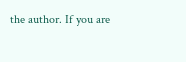the author. If you are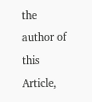the author of this Article,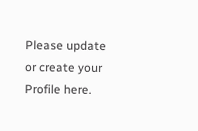Please update or create your Profile here.